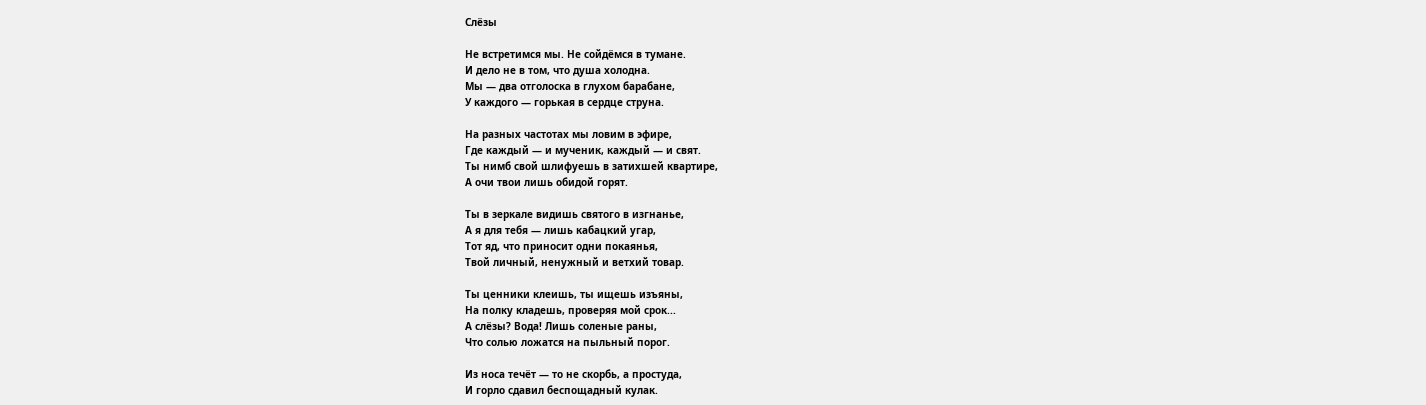Слёзы

Не встретимся мы. Не сойдёмся в тумане.
И дело не в том, что душа холодна.
Мы — два отголоска в глухом барабане,
У каждого — горькая в сердце струна.

На разных частотах мы ловим в эфире,
Где каждый — и мученик, каждый — и свят.
Ты нимб свой шлифуешь в затихшей квартире,
А очи твои лишь обидой горят.

Ты в зеркале видишь святого в изгнанье,
А я для тебя — лишь кабацкий угар,
Тот яд, что приносит одни покаянья,
Твой личный, ненужный и ветхий товар.

Ты ценники клеишь, ты ищешь изъяны,
На полку кладешь, проверяя мой срок...
А слёзы? Вода! Лишь соленые раны,
Что солью ложатся на пыльный порог.

Из носа течёт — то не скорбь, а простуда,
И горло сдавил беспощадный кулак.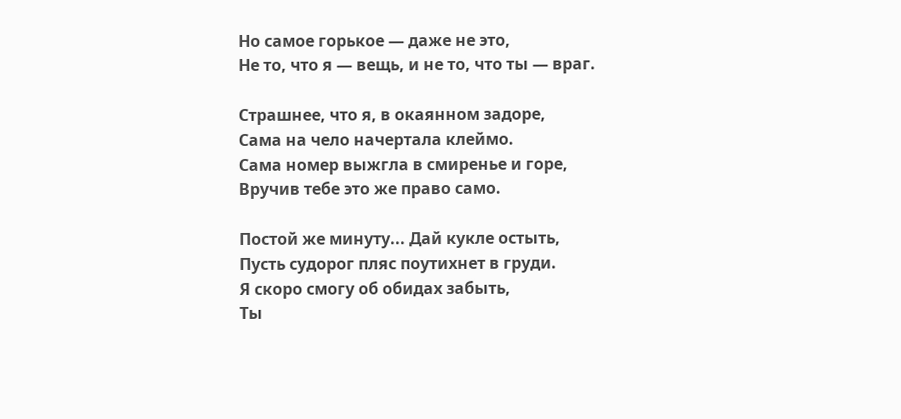Но самое горькое — даже не это,
Не то, что я — вещь, и не то, что ты — враг.

Страшнее, что я, в окаянном задоре,
Сама на чело начертала клеймо.
Сама номер выжгла в смиренье и горе,
Вручив тебе это же право само.

Постой же минуту... Дай кукле остыть,
Пусть судорог пляс поутихнет в груди.
Я скоро смогу об обидах забыть,
Ты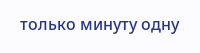только минуту одну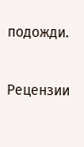подожди.


Рецензии